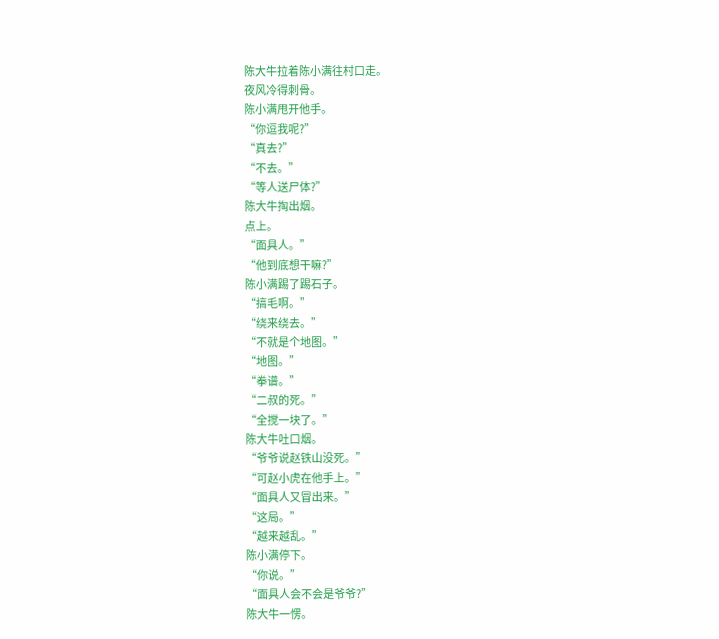陈大牛拉着陈小满往村口走。
夜风冷得刺骨。
陈小满甩开他手。
“你逗我呢?”
“真去?”
“不去。”
“等人送尸体?”
陈大牛掏出烟。
点上。
“面具人。”
“他到底想干嘛?”
陈小满踢了踢石子。
“搞毛啊。”
“绕来绕去。”
“不就是个地图。”
“地图。”
“拳谱。”
“二叔的死。”
“全搅一块了。”
陈大牛吐口烟。
“爷爷说赵铁山没死。”
“可赵小虎在他手上。”
“面具人又冒出来。”
“这局。”
“越来越乱。”
陈小满停下。
“你说。”
“面具人会不会是爷爷?”
陈大牛一愣。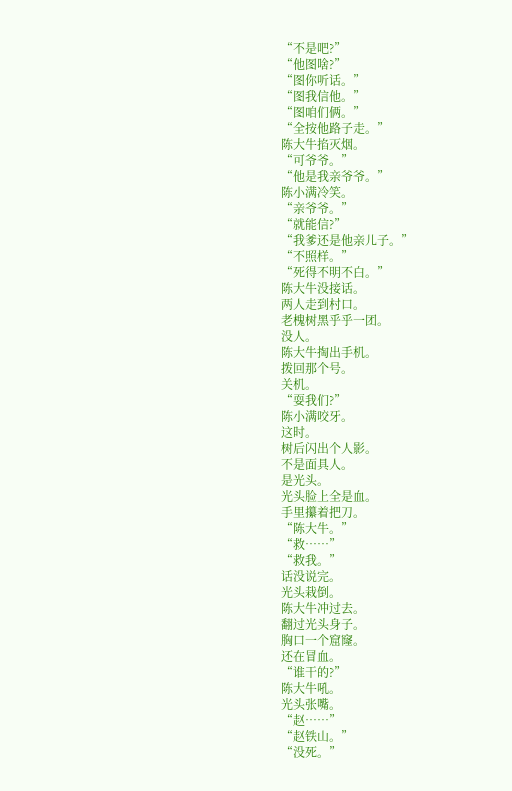“不是吧?”
“他图啥?”
“图你听话。”
“图我信他。”
“图咱们俩。”
“全按他路子走。”
陈大牛掐灭烟。
“可爷爷。”
“他是我亲爷爷。”
陈小满冷笑。
“亲爷爷。”
“就能信?”
“我爹还是他亲儿子。”
“不照样。”
“死得不明不白。”
陈大牛没接话。
两人走到村口。
老槐树黑乎乎一团。
没人。
陈大牛掏出手机。
拨回那个号。
关机。
“耍我们?”
陈小满咬牙。
这时。
树后闪出个人影。
不是面具人。
是光头。
光头脸上全是血。
手里攥着把刀。
“陈大牛。”
“救……”
“救我。”
话没说完。
光头栽倒。
陈大牛冲过去。
翻过光头身子。
胸口一个窟窿。
还在冒血。
“谁干的?”
陈大牛吼。
光头张嘴。
“赵……”
“赵铁山。”
“没死。”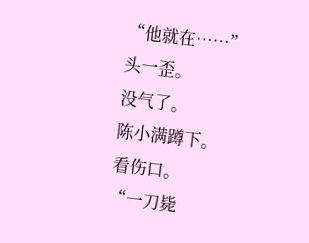“他就在……”
头一歪。
没气了。
陈小满蹲下。
看伤口。
“一刀毙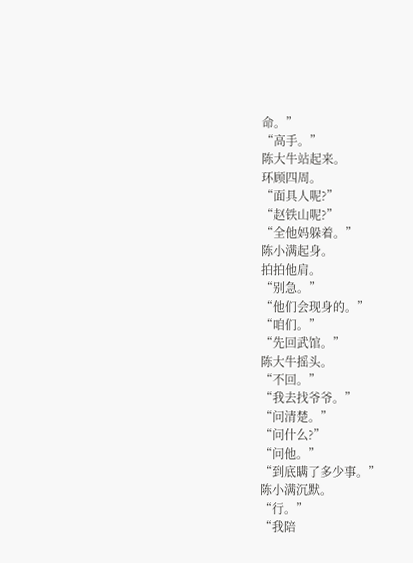命。”
“高手。”
陈大牛站起来。
环顾四周。
“面具人呢?”
“赵铁山呢?”
“全他妈躲着。”
陈小满起身。
拍拍他肩。
“别急。”
“他们会现身的。”
“咱们。”
“先回武馆。”
陈大牛摇头。
“不回。”
“我去找爷爷。”
“问清楚。”
“问什么?”
“问他。”
“到底瞒了多少事。”
陈小满沉默。
“行。”
“我陪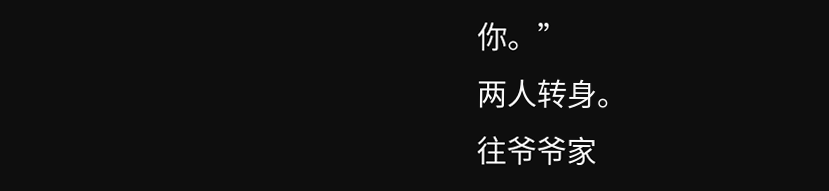你。”
两人转身。
往爷爷家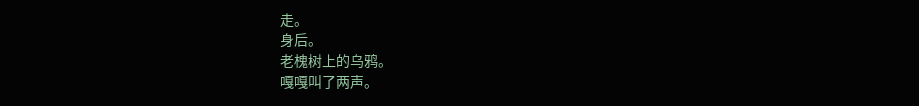走。
身后。
老槐树上的乌鸦。
嘎嘎叫了两声。